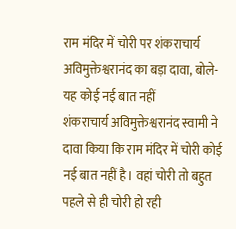राम मंदिर में चोरी पर शंकराचार्य अविमुक्तेश्वरानंद का बड़ा दावा, बोले- यह कोई नई बात नहीं
शंकराचार्य अविमुक्तेश्वरानंद स्वामी ने दावा किया कि राम मंदिर में चोरी कोई नई बात नहीं है। वहां चोरी तो बहुत पहले से ही चोरी हो रही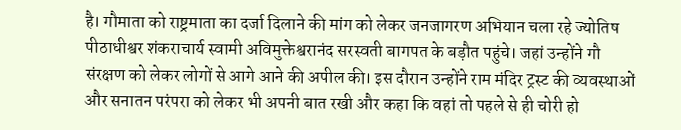है। गौमाता को राष्ट्रमाता का दर्जा दिलाने की मांग को लेकर जनजागरण अभियान चला रहे ज्योतिष पीठाधीश्वर शंकराचार्य स्वामी अविमुक्तेश्वरानंद सरस्वती बागपत के बड़ौत पहुंचे। जहां उन्होंने गौ संरक्षण को लेकर लोगों से आगे आने की अपील की। इस दौरान उन्होंने राम मंदिर ट्रस्ट की व्यवस्थाओं और सनातन परंपरा को लेकर भी अपनी बात रखी और कहा कि वहां तो पहले से ही चोरी हो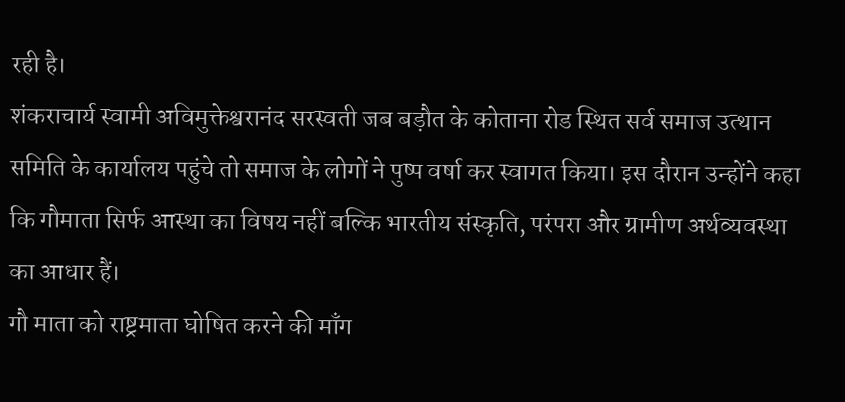रही है।
शंकराचार्य स्वामी अविमुक्तेश्वरानंद सरस्वती जब बड़ौत के कोताना रोड स्थित सर्व समाज उत्थान समिति के कार्यालय पहुंचे तो समाज के लोगों ने पुष्प वर्षा कर स्वागत किया। इस दौरान उन्होंने कहा कि गौमाता सिर्फ आस्था का विषय नहीं बल्कि भारतीय संस्कृति, परंपरा और ग्रामीण अर्थव्यवस्था का आधार हैं।
गौ माता को राष्ट्रमाता घोषित करने की माँग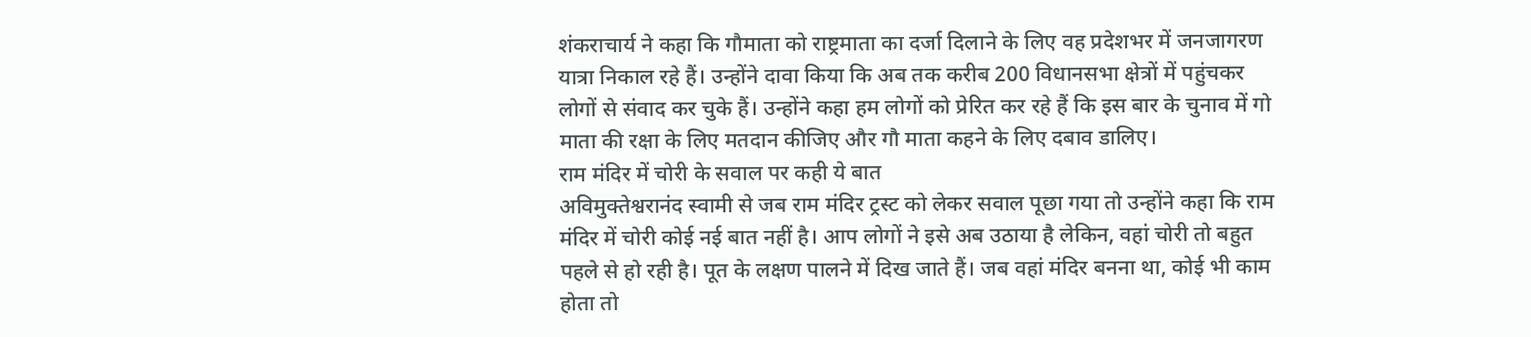शंकराचार्य ने कहा कि गौमाता को राष्ट्रमाता का दर्जा दिलाने के लिए वह प्रदेशभर में जनजागरण यात्रा निकाल रहे हैं। उन्होंने दावा किया कि अब तक करीब 200 विधानसभा क्षेत्रों में पहुंचकर लोगों से संवाद कर चुके हैं। उन्होंने कहा हम लोगों को प्रेरित कर रहे हैं कि इस बार के चुनाव में गो माता की रक्षा के लिए मतदान कीजिए और गौ माता कहने के लिए दबाव डालिए।
राम मंदिर में चोरी के सवाल पर कही ये बात
अविमुक्तेश्वरानंद स्वामी से जब राम मंदिर ट्रस्ट को लेकर सवाल पूछा गया तो उन्होंने कहा कि राम मंदिर में चोरी कोई नई बात नहीं है। आप लोगों ने इसे अब उठाया है लेकिन, वहां चोरी तो बहुत पहले से हो रही है। पूत के लक्षण पालने में दिख जाते हैं। जब वहां मंदिर बनना था, कोई भी काम होता तो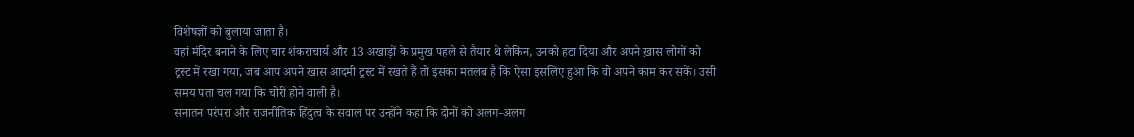विशेषज्ञों को बुलाया जाता है।
वहां मंदिर बनाने के लिए चार शंकराचार्य और 13 अखाड़ों के प्रमुख पहले से तैयार थे लेकिन, उनको हटा दिया और अपने ख़ास लोगों को ट्रस्ट में रखा गया, जब आप अपने खास आदमी ट्रस्ट में रखते हैं तो इसका मतलब है कि ऐसा इसलिए हुआ कि वो अपने काम कर सकें। उसी समय पता चल गया कि चोरी होने वाली है।
सनातन परंपरा और राजनीतिक हिंदुत्व के सवाल पर उन्होंने कहा कि दोनों को अलग-अलग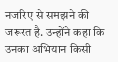नजरिए से समझने की जरूरत है. उन्होंने कहा कि उनका अभियान किसी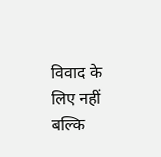विवाद के लिए नहीं बल्कि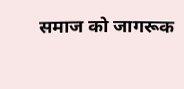समाज को जागरूक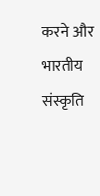करने और भारतीय संस्कृति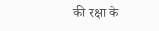की रक्षा के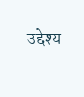उद्देश्य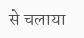से चलाया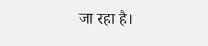जा रहा है।